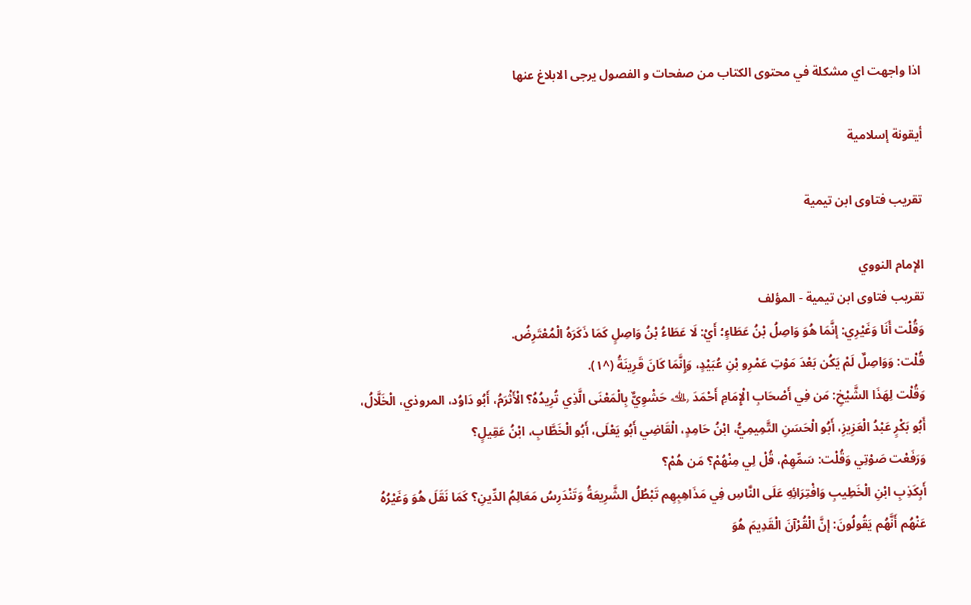اذا واجهت اي مشكلة في محتوى الكتاب من صفحات و الفصول يرجى الابلاغ عنها

أيقونة إسلامية

تقريب فتاوى ابن تيمية

الإمام النووي
تقريب فتاوى ابن تيمية - المؤلف
وَقُلْت أَنَا وَغَيْرِي: إنَّمَا هُوَ وَاصِلُ بْنُ عَطَاءٍ؛ أَيْ: لَا عَطَاءُ بْنُ وَاصِلٍ كَمَا ذَكَرَهُ الْمُعْتَرِضُ.
قُلْت: وَوَاصِلٌ لَمْ يَكُن بَعْدَ مَوْتِ عَمْرِو بْنِ عُبَيْدٍ، وَإِنَّمَا كَانَ قَرِينَةُ (^١).
وَقُلْت لِهَذَا الشَّيْخِ: مَن فِي أَصْحَابِ الْإِمَامِ أَحْمَدَ ﵀ حَشْوِيٌّ بِالْمَعْنَى الَّذِي تُرِيدُهُ؟ الْأَثْرَمُ، أَبُو دَاوُد، المروذي، الْخَلَّالُ، أَبُو بَكْرٍ عَبْدُ الْعَزِيزِ، أَبُو الْحَسَنِ التَّمِيمِيُّ، ابْنُ حَامِدٍ، الْقَاضِي أَبُو يَعْلَى، أَبُو الْخَطَّابِ، ابْنُ عَقِيلٍ؟
وَرَفَعْت صَوْتِي وَقُلْت: سَمِّهِمْ، قُلْ لِي مِنْهُمْ؟ مَن هُمْ؟
أَبِكَذِبِ ابْنِ الْخَطِيبِ وَافْتِرَائِهِ عَلَى النَّاسِ فِي مَذَاهِبِهِم تَبْطُلُ الشَّرِيعَةُ وَتَنْدَرِسُ مَعَالِمُ الدِّينِ؟ كَمَا نَقَلَ هُوَ وَغَيْرُهُ عَنْهُم أَنَّهُم يَقُولُونَ: إنَّ الْقُرْآنَ الْقَدِيمَ هُوَ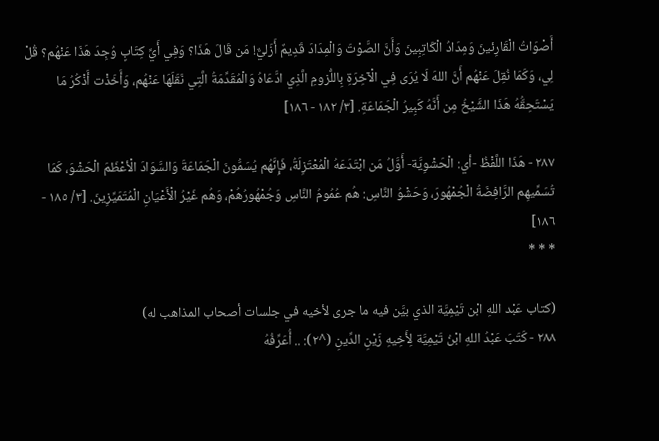أَصْوَاتُ الْقَارِئينَ وَمِدَادُ الْكَاتِبِينَ وَأَنَّ الصَّوْتَ وَالْمِدَادَ قَدِيمٌ أَزَليٌّ! مَن قَالَ هَذَا؟ وَفِي أَيِّ كِتَابٍ وُجِدَ هَذَا عَنْهُم؟ قُلْ لِي، وَكَمَا نُقِلَ عَنْهُم أَنَّ اللهَ لَا يُرَى فِي الْآخِرَةِ بِاللُّزومِ الَّذِي ادَّعَاهُ وَالْمُقَدِّمَةُ الَّتِي نَقَلَهَا عَنْهُم، وَأَخَذْت أَذْكُرُ مَا يَسْتَحِقُّهُ هَذَا الشَّيْخُ مِن أَنَّهُ كَبِيرُ الْجَمَاعَةِ. [٣/ ١٨٢ - ١٨٦]

٢٨٧ - هَذَا اللَّفْظُ -أي: الْحَشْوِيَّة- أَوَّلُ مَن ابْتَدَعَهُ الْمُعْتَزِلَةُ، فَإِنَّهُم يُسَمُّونَ الْجَمَاعَةَ وَالسَّوَادَ الْأعْظَمَ الْحَشْوَ، كَمَا تُسَمِّيهِم الرَّافِضَةُ الْجُمْهُورَ، وَحَشْوُ النَّاسِ: هُم عُمُومُ النَّاسِ وَجُمْهُورُهُمْ، وَهُم غَيْرُ الْأَعْيَانِ الْمُتَمَيِّزِينَ. [٣/ ١٨٥ - ١٨٦]
* * *

(كتاب عَبْد اللهِ ابْن تَيْمِيَّة الذي بيَّن فيه ما جرى لأخيه في جلسات أصحاب المذاهب له)
٢٨٨ - كَتَبَ عَبْدُ اللهِ ابْنُ تَيْمِيَّة لِأَخِيهِ زَيْنِ الدِّينِ (^٢): .. أُعَرِّفُهُ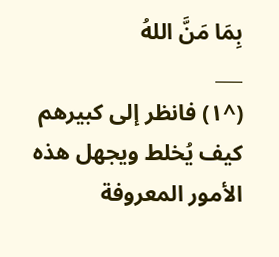بِمَا مَنَّ اللهُ
___
(^١) فانظر إلى كبيرهم كيف يُخلط ويجهل هذه الأمور المعروفة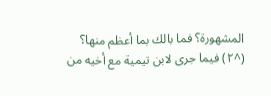المشهورة؟ فما بالك بما أعظم منها؟
(^٢) فيما جرى لابن تيمية مع أخيه من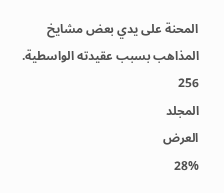المحنة على يدي بعض مشايخ المذاهب بسبب عقيدته الواسطية.
256
المجلد
العرض
28%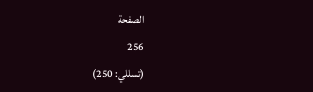الصفحة
256
(تسللي: 250)